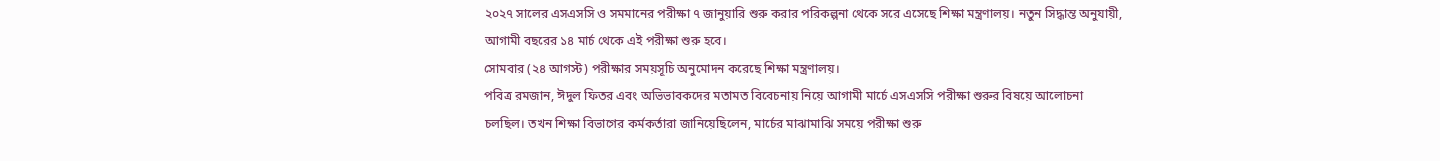২০২৭ সালের এসএসসি ও সমমানের পরীক্ষা ৭ জানুয়ারি শুরু করার পরিকল্পনা থেকে সরে এসেছে শিক্ষা মন্ত্রণালয়। নতুন সিদ্ধান্ত অনুযায়ী, আগামী বছরের ১৪ মার্চ থেকে এই পরীক্ষা শুরু হবে।
সোমবার (২৪ আগস্ট) পরীক্ষার সময়সূচি অনুমোদন করেছে শিক্ষা মন্ত্রণালয়।
পবিত্র রমজান, ঈদুল ফিতর এবং অভিভাবকদের মতামত বিবেচনায় নিয়ে আগামী মার্চে এসএসসি পরীক্ষা শুরুর বিষয়ে আলোচনা চলছিল। তখন শিক্ষা বিভাগের কর্মকর্তারা জানিয়েছিলেন, মার্চের মাঝামাঝি সময়ে পরীক্ষা শুরু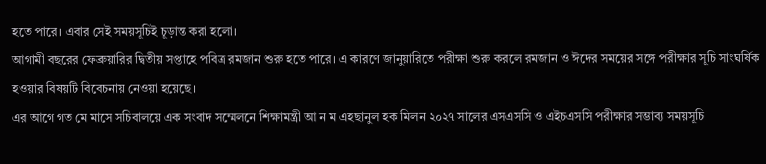হতে পারে। এবার সেই সময়সূচিই চূড়ান্ত করা হলো।
আগামী বছরের ফেব্রুয়ারির দ্বিতীয় সপ্তাহে পবিত্র রমজান শুরু হতে পারে। এ কারণে জানুয়ারিতে পরীক্ষা শুরু করলে রমজান ও ঈদের সময়ের সঙ্গে পরীক্ষার সূচি সাংঘর্ষিক হওয়ার বিষয়টি বিবেচনায় নেওয়া হয়েছে।
এর আগে গত মে মাসে সচিবালয়ে এক সংবাদ সম্মেলনে শিক্ষামন্ত্রী আ ন ম এহছানুল হক মিলন ২০২৭ সালের এসএসসি ও এইচএসসি পরীক্ষার সম্ভাব্য সময়সূচি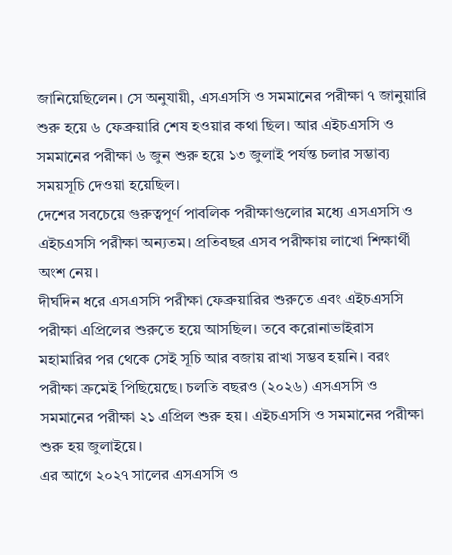জানিয়েছিলেন। সে অনুযায়ী, এসএসসি ও সমমানের পরীক্ষা ৭ জানুয়ারি শুরু হয়ে ৬ ফেব্রুয়ারি শেষ হওয়ার কথা ছিল। আর এইচএসসি ও সমমানের পরীক্ষা ৬ জুন শুরু হয়ে ১৩ জুলাই পর্যন্ত চলার সম্ভাব্য সময়সূচি দেওয়া হয়েছিল।
দেশের সবচেয়ে গুরুত্বপূর্ণ পাবলিক পরীক্ষাগুলোর মধ্যে এসএসসি ও এইচএসসি পরীক্ষা অন্যতম। প্রতিবছর এসব পরীক্ষায় লাখো শিক্ষার্থী অংশ নেয়।
দীর্ঘদিন ধরে এসএসসি পরীক্ষা ফেব্রুয়ারির শুরুতে এবং এইচএসসি পরীক্ষা এপ্রিলের শুরুতে হয়ে আসছিল। তবে করোনাভাইরাস মহামারির পর থেকে সেই সূচি আর বজায় রাখা সম্ভব হয়নি। বরং পরীক্ষা ক্রমেই পিছিয়েছে। চলতি বছরও (২০২৬) এসএসসি ও সমমানের পরীক্ষা ২১ এপ্রিল শুরু হয়। এইচএসসি ও সমমানের পরীক্ষা শুরু হয় জুলাইয়ে।
এর আগে ২০২৭ সালের এসএসসি ও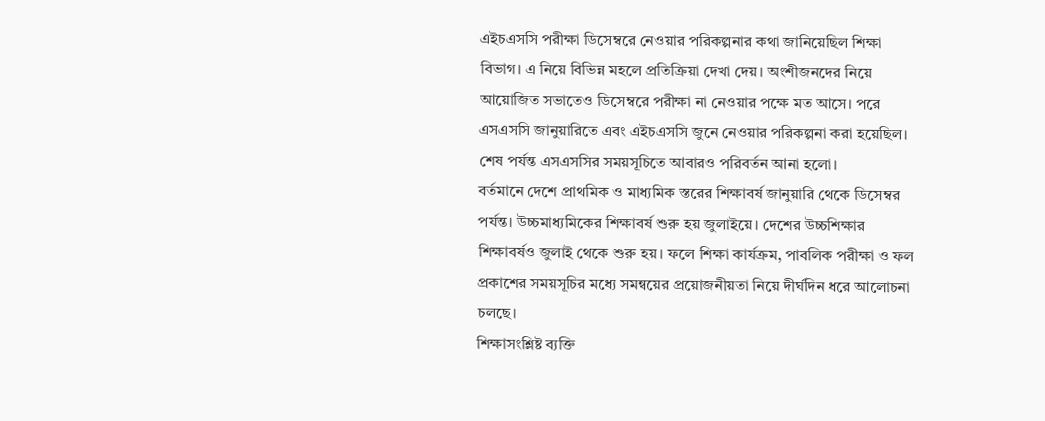এইচএসসি পরীক্ষা ডিসেম্বরে নেওয়ার পরিকল্পনার কথা জানিয়েছিল শিক্ষা বিভাগ। এ নিয়ে বিভিন্ন মহলে প্রতিক্রিয়া দেখা দেয়। অংশীজনদের নিয়ে আয়োজিত সভাতেও ডিসেম্বরে পরীক্ষা না নেওয়ার পক্ষে মত আসে। পরে এসএসসি জানুয়ারিতে এবং এইচএসসি জুনে নেওয়ার পরিকল্পনা করা হয়েছিল। শেষ পর্যন্ত এসএসসির সময়সূচিতে আবারও পরিবর্তন আনা হলো।
বর্তমানে দেশে প্রাথমিক ও মাধ্যমিক স্তরের শিক্ষাবর্ষ জানুয়ারি থেকে ডিসেম্বর পর্যন্ত। উচ্চমাধ্যমিকের শিক্ষাবর্ষ শুরু হয় জুলাইয়ে। দেশের উচ্চশিক্ষার শিক্ষাবর্ষও জুলাই থেকে শুরু হয়। ফলে শিক্ষা কার্যক্রম, পাবলিক পরীক্ষা ও ফল প্রকাশের সময়সূচির মধ্যে সমন্বয়ের প্রয়োজনীয়তা নিয়ে দীর্ঘদিন ধরে আলোচনা চলছে।
শিক্ষাসংশ্লিষ্ট ব্যক্তি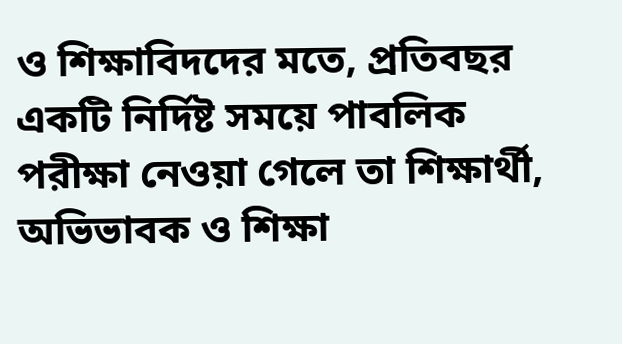ও শিক্ষাবিদদের মতে, প্রতিবছর একটি নির্দিষ্ট সময়ে পাবলিক পরীক্ষা নেওয়া গেলে তা শিক্ষার্থী, অভিভাবক ও শিক্ষা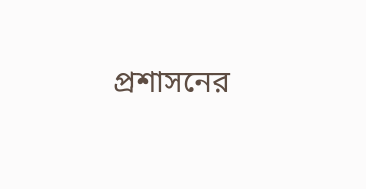প্রশাসনের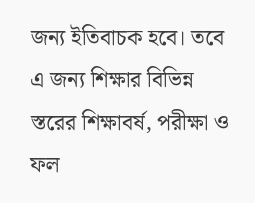জন্য ইতিবাচক হবে। তবে এ জন্য শিক্ষার বিভিন্ন স্তরের শিক্ষাবর্ষ, পরীক্ষা ও ফল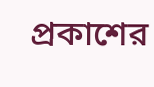প্রকাশের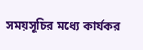সময়সূচির মধ্যে কার্যকর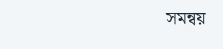সমন্বয়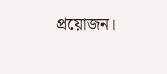প্রয়োজন।